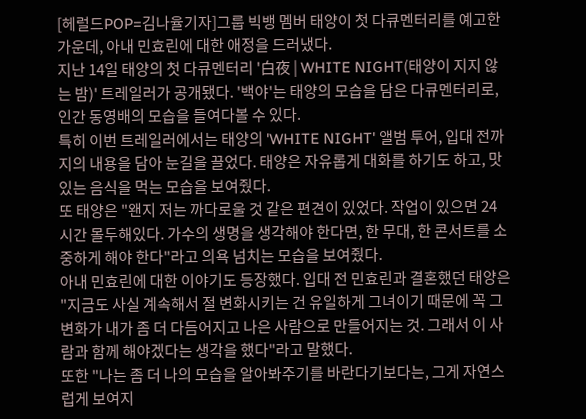[헤럴드POP=김나율기자]그룹 빅뱅 멤버 태양이 첫 다큐멘터리를 예고한 가운데, 아내 민효린에 대한 애정을 드러냈다.
지난 14일 태양의 첫 다큐멘터리 '白夜 | WHITE NIGHT(태양이 지지 않는 밤)' 트레일러가 공개됐다. '백야'는 태양의 모습을 담은 다큐멘터리로, 인간 동영배의 모습을 들여다볼 수 있다.
특히 이번 트레일러에서는 태양의 'WHITE NIGHT' 앨범 투어, 입대 전까지의 내용을 담아 눈길을 끌었다. 태양은 자유롭게 대화를 하기도 하고, 맛있는 음식을 먹는 모습을 보여줬다.
또 태양은 "왠지 저는 까다로울 것 같은 편견이 있었다. 작업이 있으면 24시간 몰두해있다. 가수의 생명을 생각해야 한다면, 한 무대, 한 콘서트를 소중하게 해야 한다"라고 의욕 넘치는 모습을 보여줬다.
아내 민효린에 대한 이야기도 등장했다. 입대 전 민효린과 결혼했던 태양은 "지금도 사실 계속해서 절 변화시키는 건 유일하게 그녀이기 때문에 꼭 그 변화가 내가 좀 더 다듬어지고 나은 사람으로 만들어지는 것. 그래서 이 사람과 함께 해야겠다는 생각을 했다"라고 말했다.
또한 "나는 좀 더 나의 모습을 알아봐주기를 바란다기보다는, 그게 자연스럽게 보여지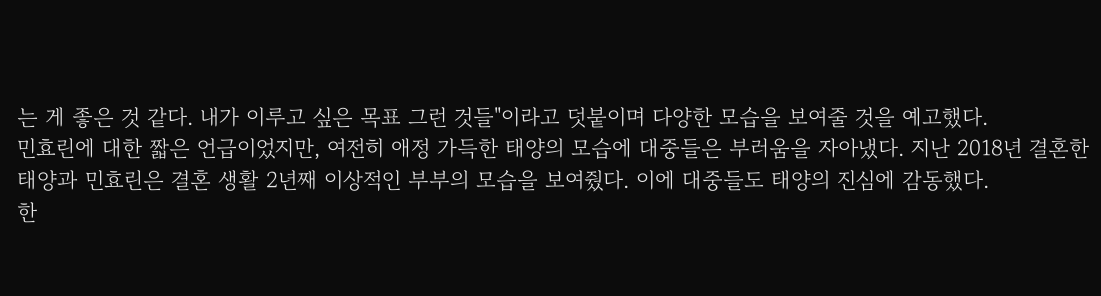는 게 좋은 것 같다. 내가 이루고 싶은 목표 그런 것들"이라고 덧붙이며 다양한 모습을 보여줄 것을 예고했다.
민효린에 대한 짧은 언급이었지만, 여전히 애정 가득한 태양의 모습에 대중들은 부러움을 자아냈다. 지난 2018년 결혼한 태양과 민효린은 결혼 생활 2년째 이상적인 부부의 모습을 보여줬다. 이에 대중들도 태양의 진심에 감동했다.
한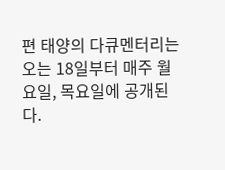편 태양의 다큐멘터리는 오는 18일부터 매주 월요일, 목요일에 공개된다.